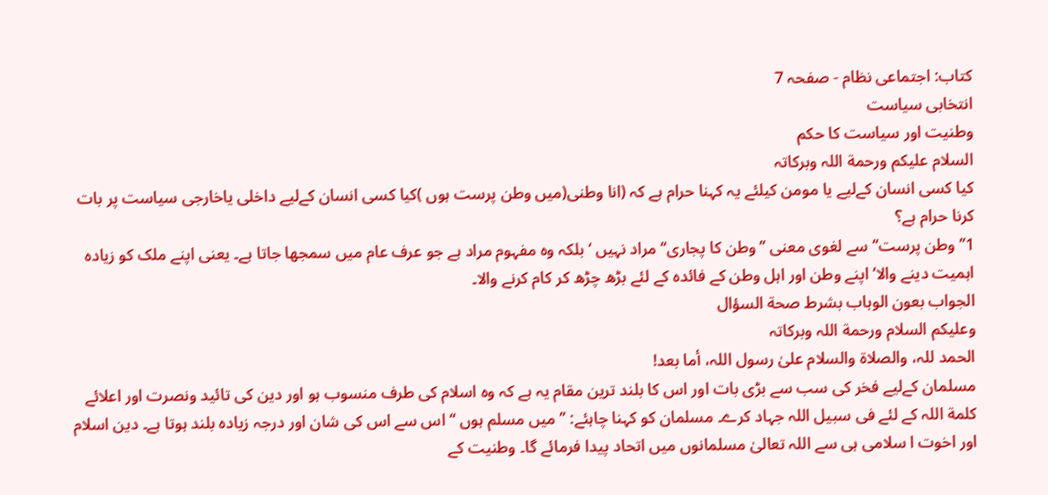کتاب: اجتماعی نظام - صفحہ 7
انتخابی سیاست
وطنیت اور سیاست کا حکم
السلام علیکم ورحمة اللہ وبرکاتہ
کیا کسی انسان کےلیے یا مومن کیلئے یہ کہنا حرام ہے کہ (انا وطنی(میں وطن پرست ہوں )کیا کسی انسان کےلیے داخلی یاخارجی سیاست پر بات کرنا حرام ہے؟
1’’وطن پرست‘‘ سے لغوی معنی ’’وطن کا پجاری‘‘ مراد نہیں ‘ بلکہ وہ مفہوم مراد ہے جو عرف عام میں سمجھا جاتا ہے۔ یعنی اپنے ملک کو زیادہ اہمیت دینے والا‘ اپنے وطن اور اہل وطن کے فائدہ کے لئے بڑھ چڑھ کر کام کرنے والا۔
الجواب بعون الوہاب بشرط صحة السؤال
وعلیکم السلام ورحمة اللہ وبرکاتہ
الحمد للہ، والصلاة والسلام علیٰ رسول اللہ، أما بعد!
مسلمان کےلیے فخر کی سب سے بڑی بات اور اس کا بلند ترین مقام یہ ہے کہ وہ اسلام کی طرف منسوب ہو اور دین کی تائید ونصرت اور اعلائے کلمة اللہ کے لئے فی سبیل اللہ جہاد کرے۔ مسلمان کو کہنا چاہئے: ’’میں مسلم ہوں ‘‘ اس سے اس کی شان اور درجہ زیادہ بلند ہوتا ہے۔ دین اسلام اور اخوت ا سلامی ہی سے اللہ تعالیٰ مسلمانوں میں اتحاد پیدا فرمائے گا۔ وطنیت کے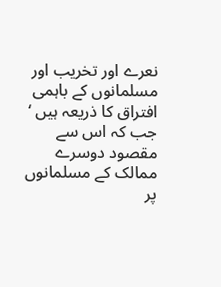نعرے اور تخریب اور مسلمانوں کے باہمی افتراق کا ذریعہ ہیں ‘ جب کہ اس سے مقصود دوسرے ممالک کے مسلمانوں پر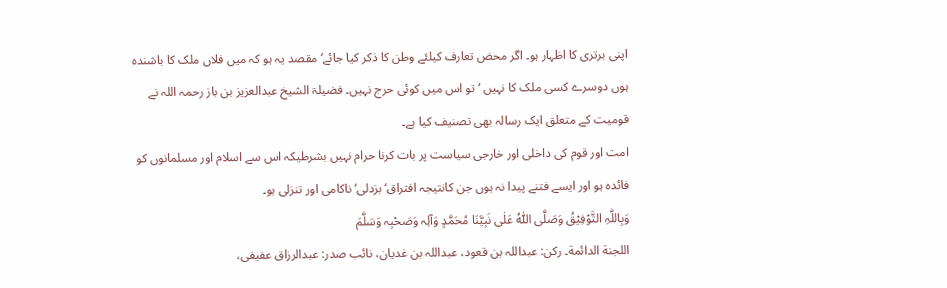اپنی برتری کا اظہار ہو۔ اگر محض تعارف کیلئے وطن کا ذکر کیا جائے‘ مقصد یہ ہو کہ میں فلاں ملک کا باشندہ ہوں دوسرے کسی ملک کا نہیں ‘ تو اس میں کوئی حرج نہیں۔ فضیلۃ الشیخ عبدالعزیز بن باز رحمہ اللہ نے قومیت کے متعلق ایک رسالہ بھی تصنیف کیا ہے۔
امت اور قوم کی داخلی اور خارجی سیاست پر بات کرنا حرام نہیں بشرطیکہ اس سے اسلام اور مسلمانوں کو فائدہ ہو اور ایسے فتنے پیدا نہ ہوں جن کانتیجہ افتراق‘ بزدلی‘ ناکامی اور تنزلی ہو۔
وَبِاللّٰہِ التَّوْفِیْقُ وَصَلَّی اللّٰہُ عَلٰی نَبِیَّنَا مُحَمَّدٍ وَآلِہ وَصَحْبِہ وَسَلَّمَ
اللجنة الدائمة۔ رکن: عبداللہ بن قعود، عبداللہ بن غدیان، نائب صدر: عبدالرزاق عفیفی،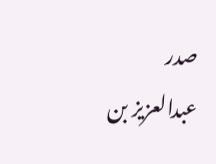صدر عبدالعزیز بن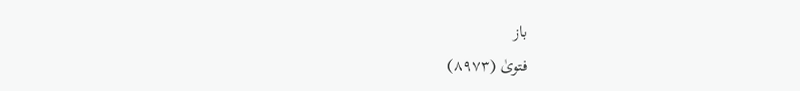باز
فتویٰ (۸۹۷۳)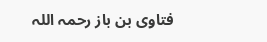فتاوی بن باز رحمہ اللہ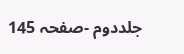جلددوم -صفحہ 145